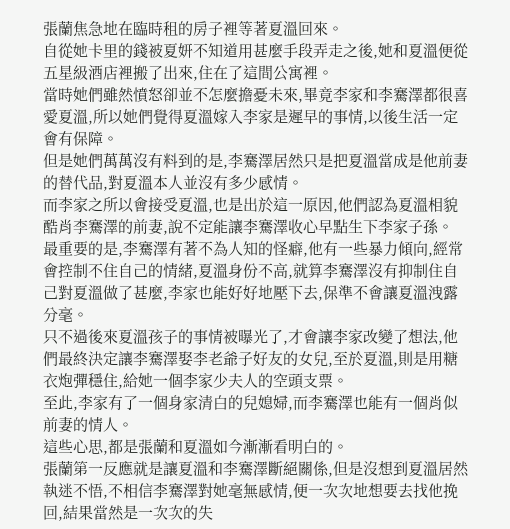張蘭焦急地在臨時租的房子裡等著夏溫回來。
自從她卡里的錢被夏妍不知道用甚麼手段弄走之後,她和夏溫便從五星級酒店裡搬了出來,住在了這間公寓裡。
當時她們雖然憤怒卻並不怎麼擔憂未來,畢竟李家和李騫澤都很喜愛夏溫,所以她們覺得夏溫嫁入李家是遲早的事情,以後生活一定會有保障。
但是她們萬萬沒有料到的是,李騫澤居然只是把夏溫當成是他前妻的替代品,對夏溫本人並沒有多少感情。
而李家之所以會接受夏溫,也是出於這一原因,他們認為夏溫相貌酷肖李騫澤的前妻,說不定能讓李騫澤收心早點生下李家子孫。
最重要的是,李騫澤有著不為人知的怪癖,他有一些暴力傾向,經常會控制不住自己的情緒,夏溫身份不高,就算李騫澤沒有抑制住自己對夏溫做了甚麼,李家也能好好地壓下去,保準不會讓夏溫洩露分毫。
只不過後來夏溫孩子的事情被曝光了,才會讓李家改變了想法,他們最終決定讓李騫澤娶李老爺子好友的女兒,至於夏溫,則是用糖衣炮彈穩住,給她一個李家少夫人的空頭支票。
至此,李家有了一個身家清白的兒媳婦,而李騫澤也能有一個肖似前妻的情人。
這些心思,都是張蘭和夏溫如今漸漸看明白的。
張蘭第一反應就是讓夏溫和李騫澤斷絕關係,但是沒想到夏溫居然執迷不悟,不相信李騫澤對她毫無感情,便一次次地想要去找他挽回,結果當然是一次次的失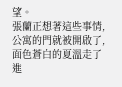望。
張蘭正想著這些事情,公寓的門就被開啟了,面色蒼白的夏溫走了進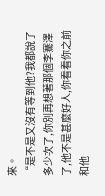來。
“是不是又沒有等到他?我都說了多少次了,你別再想著那個李騫澤了,他不是甚麼好人,你看看你之前和他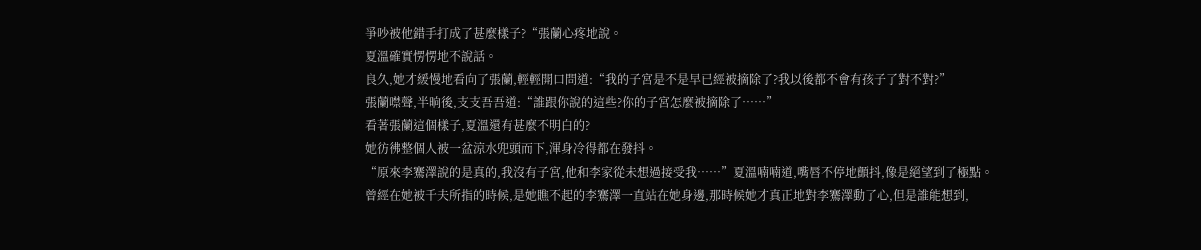爭吵被他錯手打成了甚麼樣子?“張蘭心疼地說。
夏溫確實愣愣地不說話。
良久,她才緩慢地看向了張蘭,輕輕開口問道:“我的子宮是不是早已經被摘除了?我以後都不會有孩子了對不對?”
張蘭噤聲,半晌後,支支吾吾道:“誰跟你說的這些?你的子宮怎麼被摘除了……”
看著張蘭這個樣子,夏溫還有甚麼不明白的?
她彷彿整個人被一盆涼水兜頭而下,渾身冷得都在發抖。
“原來李騫澤說的是真的,我沒有子宮,他和李家從未想過接受我……”夏溫喃喃道,嘴唇不停地顫抖,像是絕望到了極點。
曾經在她被千夫所指的時候,是她瞧不起的李騫澤一直站在她身邊,那時候她才真正地對李騫澤動了心,但是誰能想到,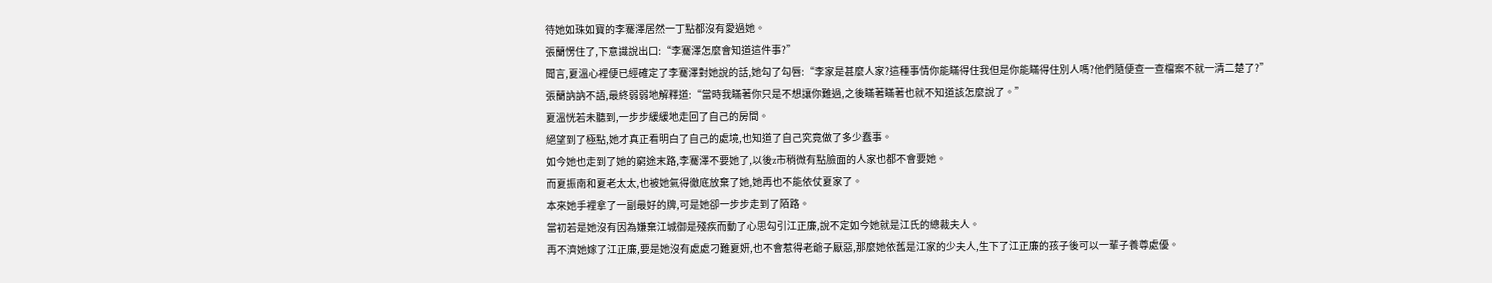待她如珠如寶的李騫澤居然一丁點都沒有愛過她。
張蘭愣住了,下意識說出口:“李騫澤怎麼會知道這件事?”
聞言,夏溫心裡便已經確定了李騫澤對她說的話,她勾了勾唇:“李家是甚麼人家?這種事情你能瞞得住我但是你能瞞得住別人嗎?他們隨便查一查檔案不就一清二楚了?”
張蘭訥訥不語,最終弱弱地解釋道:“當時我瞞著你只是不想讓你難過,之後瞞著瞞著也就不知道該怎麼說了。”
夏溫恍若未聽到,一步步緩緩地走回了自己的房間。
絕望到了極點,她才真正看明白了自己的處境,也知道了自己究竟做了多少蠢事。
如今她也走到了她的窮途末路,李騫澤不要她了,以後z市稍微有點臉面的人家也都不會要她。
而夏振南和夏老太太,也被她氣得徹底放棄了她,她再也不能依仗夏家了。
本來她手裡拿了一副最好的牌,可是她卻一步步走到了陌路。
當初若是她沒有因為嫌棄江城御是殘疾而動了心思勾引江正廉,說不定如今她就是江氏的總裁夫人。
再不濟她嫁了江正廉,要是她沒有處處刁難夏妍,也不會惹得老爺子厭惡,那麼她依舊是江家的少夫人,生下了江正廉的孩子後可以一輩子養尊處優。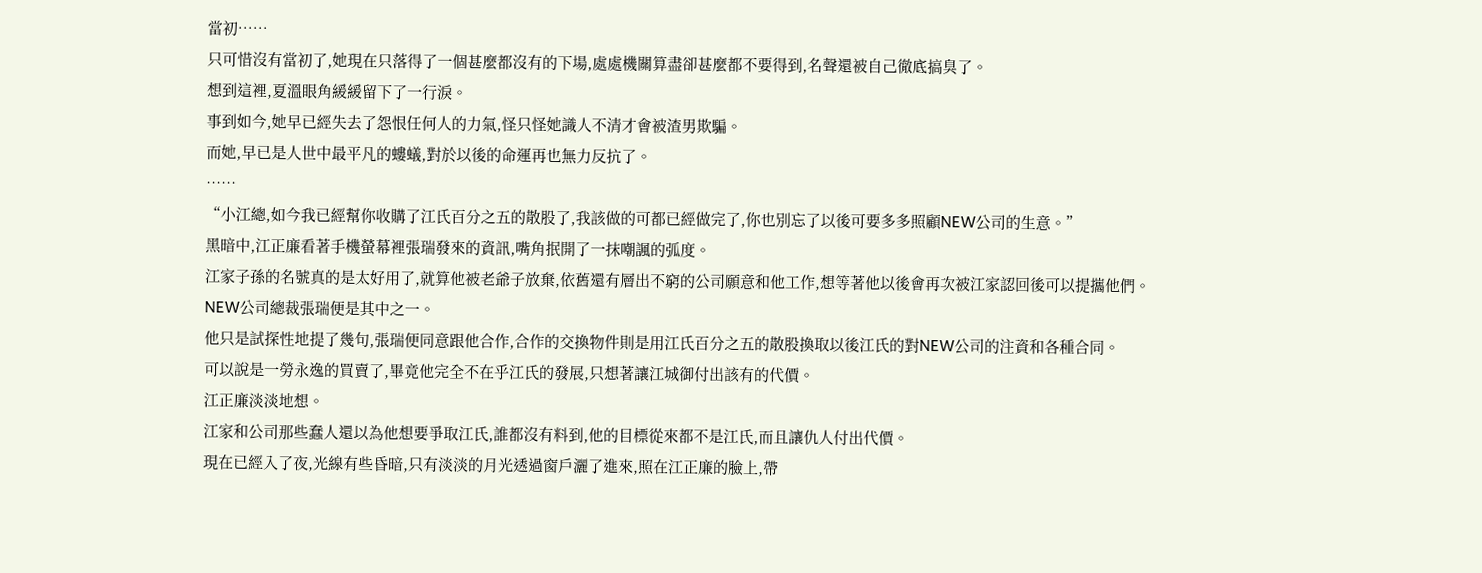當初……
只可惜沒有當初了,她現在只落得了一個甚麼都沒有的下場,處處機關算盡卻甚麼都不要得到,名聲還被自己徹底搞臭了。
想到這裡,夏溫眼角緩緩留下了一行淚。
事到如今,她早已經失去了怨恨任何人的力氣,怪只怪她識人不清才會被渣男欺騙。
而她,早已是人世中最平凡的螻蟻,對於以後的命運再也無力反抗了。
……
“小江總,如今我已經幫你收購了江氏百分之五的散股了,我該做的可都已經做完了,你也別忘了以後可要多多照顧NEW公司的生意。”
黑暗中,江正廉看著手機螢幕裡張瑞發來的資訊,嘴角抿開了一抹嘲諷的弧度。
江家子孫的名號真的是太好用了,就算他被老爺子放棄,依舊還有層出不窮的公司願意和他工作,想等著他以後會再次被江家認回後可以提攜他們。
NEW公司總裁張瑞便是其中之一。
他只是試探性地提了幾句,張瑞便同意跟他合作,合作的交換物件則是用江氏百分之五的散股換取以後江氏的對NEW公司的注資和各種合同。
可以說是一勞永逸的買賣了,畢竟他完全不在乎江氏的發展,只想著讓江城御付出該有的代價。
江正廉淡淡地想。
江家和公司那些蠢人還以為他想要爭取江氏,誰都沒有料到,他的目標從來都不是江氏,而且讓仇人付出代價。
現在已經入了夜,光線有些昏暗,只有淡淡的月光透過窗戶灑了進來,照在江正廉的臉上,帶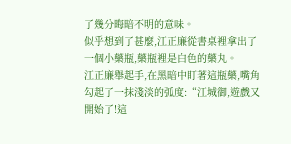了幾分晦暗不明的意味。
似乎想到了甚麼,江正廉從書桌裡拿出了一個小藥瓶,藥瓶裡是白色的藥丸。
江正廉舉起手,在黑暗中盯著這瓶藥,嘴角勾起了一抹淺淡的弧度:“江城御,遊戲又開始了!這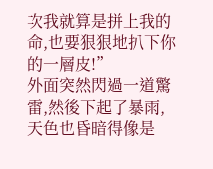次我就算是拼上我的命,也要狠狠地扒下你的一層皮!”
外面突然閃過一道驚雷,然後下起了暴雨,天色也昏暗得像是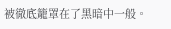被徹底籠罩在了黑暗中一般。